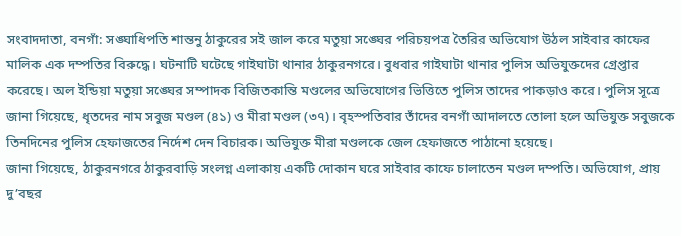সংবাদদাতা, বনগাঁ: সঙ্ঘাধিপতি শান্তনু ঠাকুরের সই জাল করে মতুয়া সঙ্ঘের পরিচয়পত্র তৈরির অভিযোগ উঠল সাইবার কাফের মালিক এক দম্পতির বিরুদ্ধে। ঘটনাটি ঘটেছে গাইঘাটা থানার ঠাকুরনগরে। বুধবার গাইঘাটা থানার পুলিস অভিযুক্তদের গ্রেপ্তার করেছে। অল ইন্ডিয়া মতুয়া সঙ্ঘের সম্পাদক বিজিতকান্তি মণ্ডলের অভিযোগের ভিত্তিতে পুলিস তাদের পাকড়াও করে। পুলিস সূত্রে জানা গিয়েছে, ধৃতদের নাম সবুজ মণ্ডল (৪১) ও মীরা মণ্ডল (৩৭)। বৃহস্পতিবার তাঁদের বনগাঁ আদালতে তোলা হলে অভিযুক্ত সবুজকে তিনদিনের পুলিস হেফাজতের নির্দেশ দেন বিচারক। অভিযুক্ত মীরা মণ্ডলকে জেল হেফাজতে পাঠানো হয়েছে।
জানা গিয়েছে, ঠাকুরনগরে ঠাকুরবাড়ি সংলগ্ন এলাকায় একটি দোকান ঘরে সাইবার কাফে চালাতেন মণ্ডল দম্পতি। অভিযোগ, প্রায় দু’বছর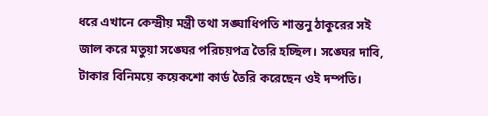ধরে এখানে কেন্দ্রীয় মন্ত্রী তথা সঙ্ঘাধিপতি শান্তনু ঠাকুরের সই জাল করে মতুয়া সঙ্ঘের পরিচয়পত্র তৈরি হচ্ছিল। সঙ্ঘের দাবি, টাকার বিনিময়ে কয়েকশো কার্ড তৈরি করেছেন ওই দম্পতি।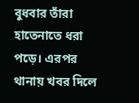বুধবার তাঁরা হাতেনাতে ধরা পড়ে। এরপর থানায় খবর দিলে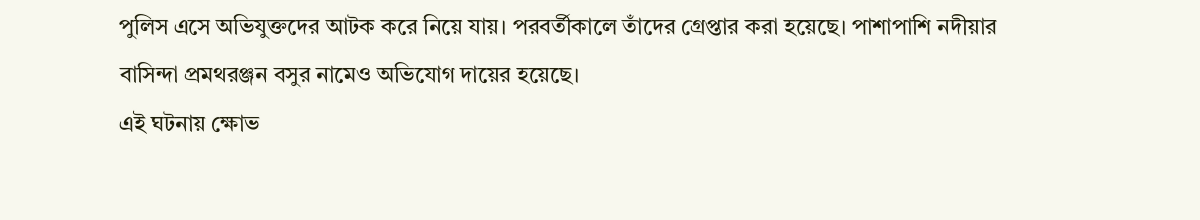পুলিস এসে অভিযুক্তদের আটক করে নিয়ে যায়। পরবর্তীকালে তাঁদের গ্রেপ্তার করা হয়েছে। পাশাপাশি নদীয়ার বাসিন্দা প্রমথরঞ্জন বসুর নামেও অভিযোগ দায়ের হয়েছে।
এই ঘটনায় ক্ষোভ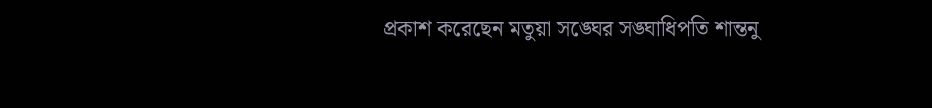প্রকাশ করেছেন মতুয়া সঙ্ঘের সঙ্ঘাধিপতি শান্তনু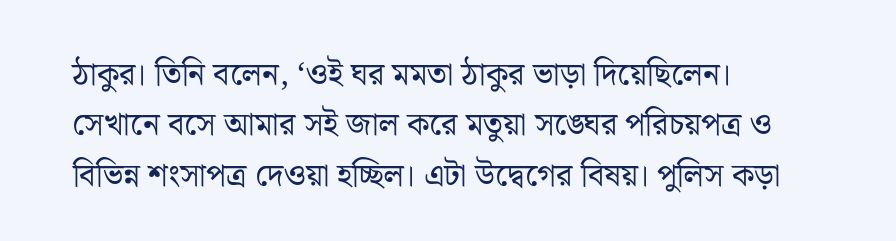ঠাকুর। তিনি বলেন, ‘ওই ঘর মমতা ঠাকুর ভাড়া দিয়েছিলেন। সেখানে বসে আমার সই জাল করে মতুয়া সঙ্ঘের পরিচয়পত্র ও বিভিন্ন শংসাপত্র দেওয়া হচ্ছিল। এটা উদ্বেগের বিষয়। পুলিস কড়া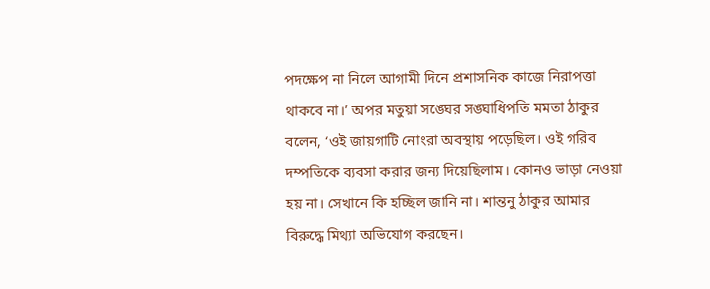পদক্ষেপ না নিলে আগামী দিনে প্রশাসনিক কাজে নিরাপত্তা থাকবে না।’ অপর মতুয়া সঙ্ঘের সঙ্ঘাধিপতি মমতা ঠাকুর বলেন, ‘ওই জায়গাটি নোংরা অবস্থায় পড়েছিল। ওই গরিব দম্পতিকে ব্যবসা করার জন্য দিয়েছিলাম। কোনও ভাড়া নেওয়া হয় না। সেখানে কি হচ্ছিল জানি না। শান্তনু ঠাকুর আমার বিরুদ্ধে মিথ্যা অভিযোগ করছেন।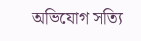অভিযোগ সত্যি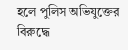হলে পুলিস অভিযুক্তের বিরুদ্ধে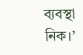ব্যবস্থা নিক।’